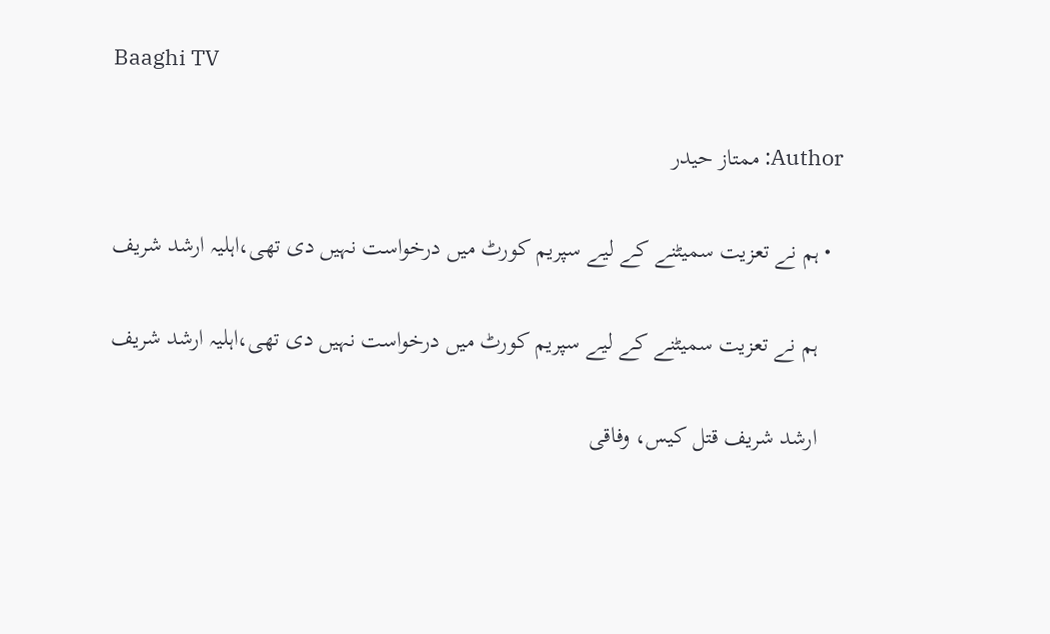Baaghi TV

Author: ممتاز حیدر

  • ہم نے تعزیت سمیٹنے کے لیے سپریم کورٹ میں درخواست نہیں دی تھی،اہلیہ ارشد شریف

    ہم نے تعزیت سمیٹنے کے لیے سپریم کورٹ میں درخواست نہیں دی تھی،اہلیہ ارشد شریف

    ارشد شریف قتل کیس، وفاقی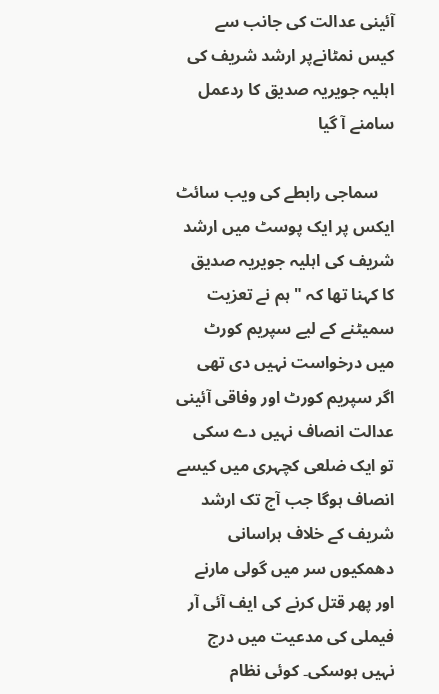آئینی عدالت کی جانب سے کیس نمٹانےپر ارشد شریف کی اہلیہ جویریہ صدیق کا ردعمل سامنے آ گیا

    سماجی رابطے کی ویب سائٹ ایکس پر ایک پوسٹ میں ارشد شریف کی اہلیہ جویریہ صدیق کا کہنا تھا کہ "ہم نے تعزیت سمیٹنے کے لیے سپریم کورٹ میں درخواست نہیں دی تھی اگر سپریم کورٹ اور وفاقی آئینی عدالت انصاف نہیں دے سکی تو ایک ضلعی کچہری میں کیسے انصاف ہوگا جب آج تک ارشد شریف کے خلاف ہراسانی دھمکیوں سر میں گولی مارنے اور پھر قتل کرنے کی ایف آئی آر فیملی کی مدعیت میں درج نہیں ہوسکی۔ کوئی نظام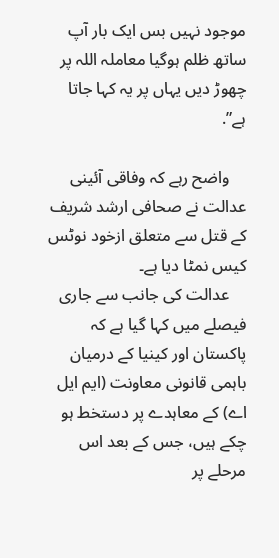موجود نہیں بس ایک بار آپ ساتھ ظلم ہوگیا معاملہ اللہ پر چھوڑ دیں یہاں پر یہ کہا جاتا ہے”.

    واضح رہے کہ وفاقی آئینی عدالت نے صحافی ارشد شریف کے قتل سے متعلق ازخود نوٹس کیس نمٹا دیا ہے۔
    عدالت کی جانب سے جاری فیصلے میں کہا گیا ہے کہ پاکستان اور کینیا کے درمیان باہمی قانونی معاونت (ایم ایل اے) کے معاہدے پر دستخط ہو چکے ہیں، جس کے بعد اس مرحلے پر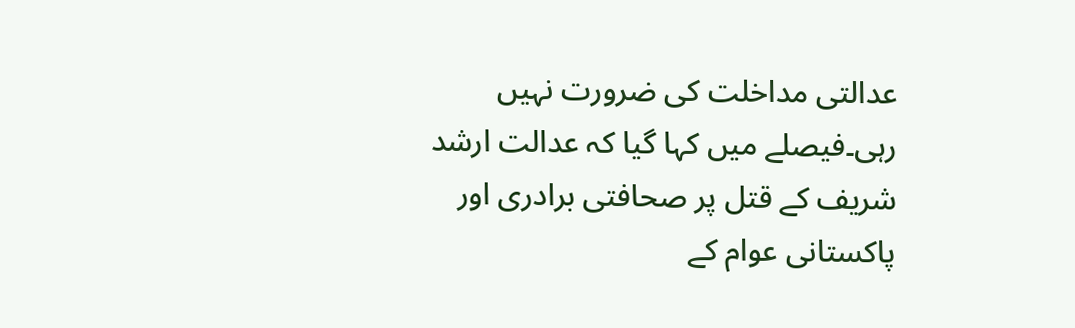عدالتی مداخلت کی ضرورت نہیں رہی۔فیصلے میں کہا گیا کہ عدالت ارشد شریف کے قتل پر صحافتی برادری اور پاکستانی عوام کے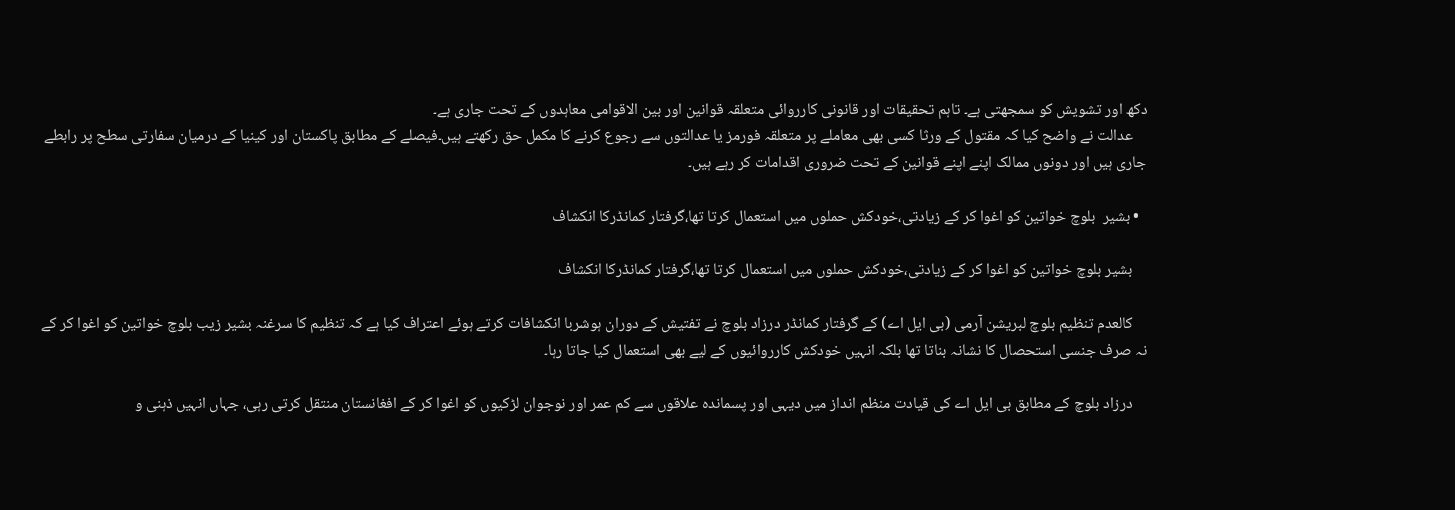دکھ اور تشویش کو سمجھتی ہے۔ تاہم تحقیقات اور قانونی کارروائی متعلقہ قوانین اور بین الاقوامی معاہدوں کے تحت جاری ہے۔
    عدالت نے واضح کیا کہ مقتول کے ورثا کسی بھی معاملے پر متعلقہ فورمز یا عدالتوں سے رجوع کرنے کا مکمل حق رکھتے ہیں۔فیصلے کے مطابق پاکستان اور کینیا کے درمیان سفارتی سطح پر رابطے جاری ہیں اور دونوں ممالک اپنے اپنے قوانین کے تحت ضروری اقدامات کر رہے ہیں۔

  • بشیر  بلوچ خواتین کو اغوا کر کے زیادتی،خودکش حملوں میں استعمال کرتا تھا،گرفتار کمانڈرکا انکشاف

    بشیر بلوچ خواتین کو اغوا کر کے زیادتی،خودکش حملوں میں استعمال کرتا تھا،گرفتار کمانڈرکا انکشاف

    کالعدم تنظیم بلوچ لبریشن آرمی (بی ایل اے) کے گرفتار کمانڈر درزاد بلوچ نے تفتیش کے دوران ہوشربا انکشافات کرتے ہوئے اعتراف کیا ہے کہ تنظیم کا سرغنہ بشیر زیب بلوچ خواتین کو اغوا کر کے نہ صرف جنسی استحصال کا نشانہ بناتا تھا بلکہ انہیں خودکش کارروائیوں کے لیے بھی استعمال کیا جاتا رہا۔

    درزاد بلوچ کے مطابق بی ایل اے کی قیادت منظم انداز میں دیہی اور پسماندہ علاقوں سے کم عمر اور نوجوان لڑکیوں کو اغوا کر کے افغانستان منتقل کرتی رہی، جہاں انہیں ذہنی و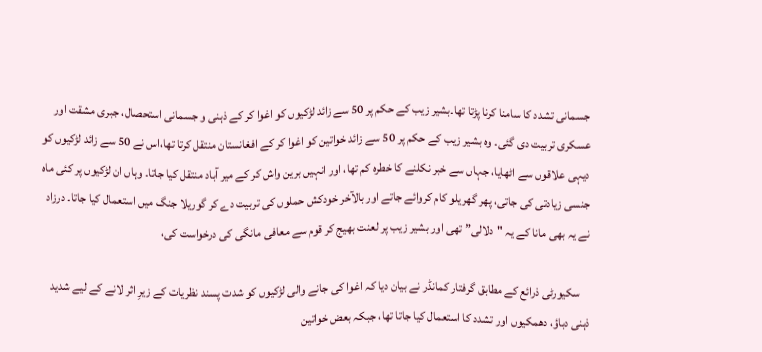جسمانی تشدد کا سامنا کرنا پڑتا تھا۔بشیر زیب کے حکم پر 50 سے زائد لڑکیوں کو اغوا کر کے ذہنی و جسمانی استحصال، جبری مشقت اور عسکری تربیت دی گئی۔ وہ بشیر زیب کے حکم پر 50 سے زائد خواتین کو اغوا کر کے افغانستان منتقل کرتا تھا،اس نے 50 سے زائد لڑکیوں کو دیہی علاقوں سے اٹھایا، جہاں سے خبر نکلنے کا خطرہ کم تھا، اور انہیں برین واش کر کے میر آباد منتقل کیا جاتا۔ وہاں ان لڑکیوں پر کئی ماہ جنسی زیادتی کی جاتی، پھر گھریلو کام کروائے جاتے اور بالآخر خودکش حملوں کی تربیت دے کر گوریلا جنگ میں استعمال کیا جاتا۔ درزاد نے یہ بھی مانا کے یہ "دلالی” تھی اور بشیر زیب پر لعنت بھیج کر قوم سے معافی مانگی کی درخواست کی،

    سکیورٹی ذرائع کے مطابق گرفتار کمانڈر نے بیان دیا کہ اغوا کی جانے والی لڑکیوں کو شدت پسند نظریات کے زیرِ اثر لانے کے لیے شدید ذہنی دباؤ، دھمکیوں اور تشدد کا استعمال کیا جاتا تھا، جبکہ بعض خواتین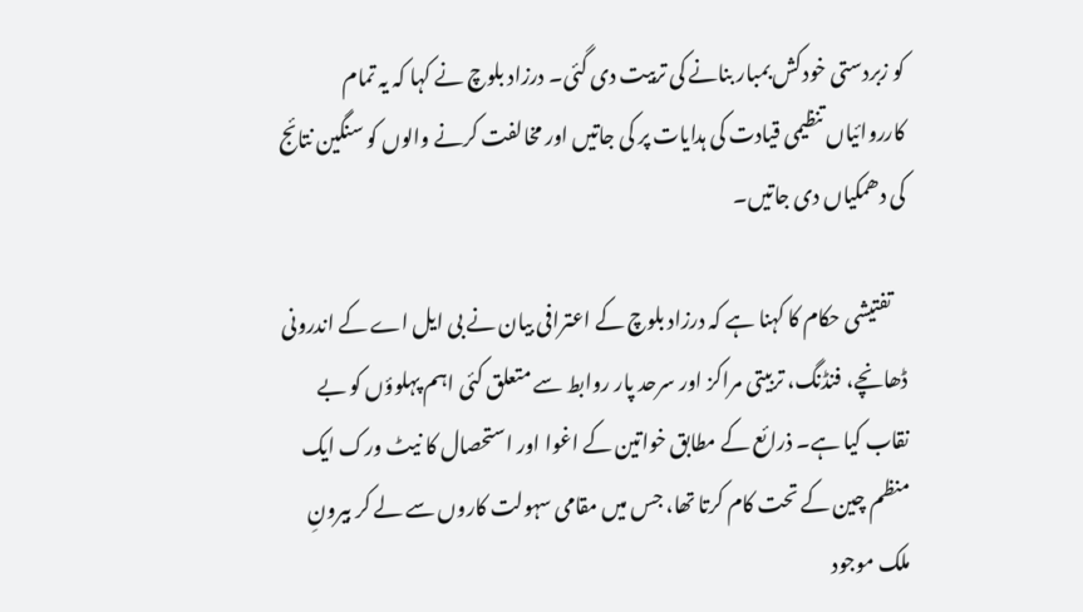کو زبردستی خودکش بمبار بنانے کی تربیت دی گئی۔ درزاد بلوچ نے کہا کہ یہ تمام کارروائیاں تنظیمی قیادت کی ہدایات پر کی جاتیں اور مخالفت کرنے والوں کو سنگین نتائج کی دھمکیاں دی جاتیں۔

    تفتیشی حکام کا کہنا ہے کہ درزاد بلوچ کے اعترافی بیان نے بی ایل اے کے اندرونی ڈھانچے، فنڈنگ، تربیتی مراکز اور سرحد پار روابط سے متعلق کئی اہم پہلوؤں کو بے نقاب کیا ہے۔ ذرائع کے مطابق خواتین کے اغوا اور استحصال کا نیٹ ورک ایک منظم چین کے تحت کام کرتا تھا، جس میں مقامی سہولت کاروں سے لے کر بیرونِ ملک موجود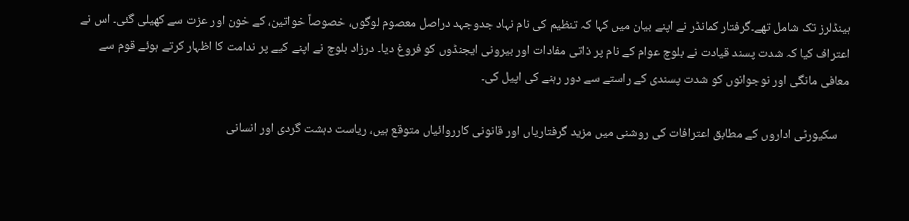ہینڈلرز تک شامل تھے۔گرفتار کمانڈر نے اپنے بیان میں کہا کہ تنظیم کی نام نہاد جدوجہد دراصل معصوم لوگوں، خصوصاً خواتین، کے خون اور عزت سے کھیلی گئی۔ اس نے اعتراف کیا کہ شدت پسند قیادت نے بلوچ عوام کے نام پر ذاتی مفادات اور بیرونی ایجنڈوں کو فروغ دیا۔ درزاد بلوچ نے اپنے کیے پر ندامت کا اظہار کرتے ہوئے قوم سے معافی مانگی اور نوجوانوں کو شدت پسندی کے راستے سے دور رہنے کی اپیل کی۔

    سکیورٹی اداروں کے مطابق اعترافات کی روشنی میں مزید گرفتاریاں اور قانونی کارروائیاں متوقع ہیں، ریاست دہشت گردی اور انسانی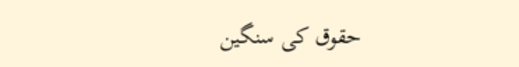حقوق کی سنگین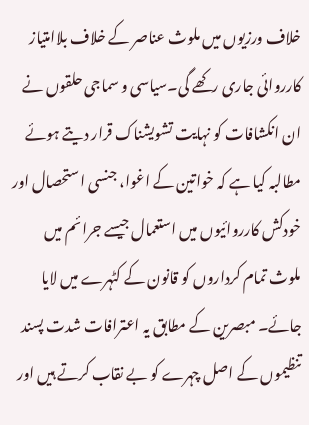خلاف ورزیوں میں ملوث عناصر کے خلاف بلاامتیاز کارروائی جاری رکھے گی۔سیاسی و سماجی حلقوں نے ان انکشافات کو نہایت تشویشناک قرار دیتے ہوئے مطالبہ کیا ہے کہ خواتین کے اغوا، جنسی استحصال اور خودکش کارروائیوں میں استعمال جیسے جرائم میں ملوث تمام کرداروں کو قانون کے کٹہرے میں لایا جائے۔ مبصرین کے مطابق یہ اعترافات شدت پسند تنظیموں کے اصل چہرے کو بے نقاب کرتے ہیں اور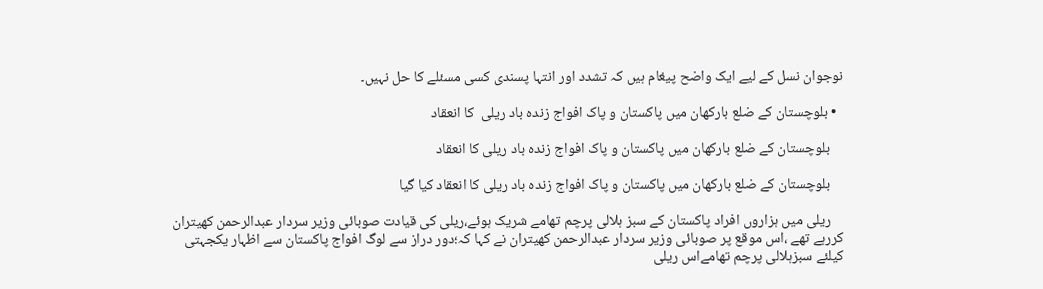نوجوان نسل کے لیے ایک واضح پیغام ہیں کہ تشدد اور انتہا پسندی کسی مسئلے کا حل نہیں۔

  • بلوچستان کے ضلع بارکھان میں پاکستان و پاک افواج زندہ باد ریلی  کا انعقاد

    بلوچستان کے ضلع بارکھان میں پاکستان و پاک افواج زندہ باد ریلی کا انعقاد

    بلوچستان کے ضلع بارکھان میں پاکستان و پاک افواج زندہ باد ریلی کا انعقاد کیا گیا

    ریلی میں ہزاروں افراد پاکستان کے سبز ہلالی پرچم تھامے شریک ہوئے،ریلی کی قیادت صوبائی وزیر سردار عبدالرحمن کھیتران کررہے تھے ،اس موقع پر صوبائی وزیر سردار عبدالرحمن کھیتران نے کہا کہ؛دور دراز سے لوگ افواج پاکستان سے اظہار یکجہتی کیلئے سبزہلالی پرچم تھامےاس ریلی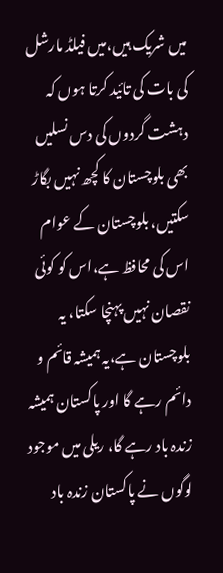میں شریک ہیں،میں فیلڈ مارشل کی بات کی تائید کرتا ہوں کہ دہشت گردوں کی دس نسلیں بھی بلوچستان کا کچھ نہیں بگاڑ سکتیں، بلوچستان کے عوام اس کی محافظ ہے،اس کو کوئی نقصان نہیں پہنچا سکتا، یہ بلوچستان ہے،یہ ہمیشہ قائم و دائم رہے گا اور پاکستان ہمیشہ زندہ باد رہے گا، ریلی میں موجود لوگوں نے پاکستان زندہ باد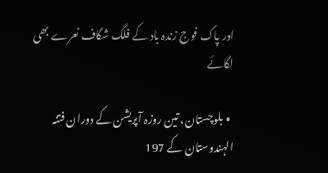اور پاک فوج زندہ باد کے فلگ شگاف نعرے بھی لگائے

  • بلوچستان، تین روزہ آپریشن کے دوران فتنہ الہندوستان کے 197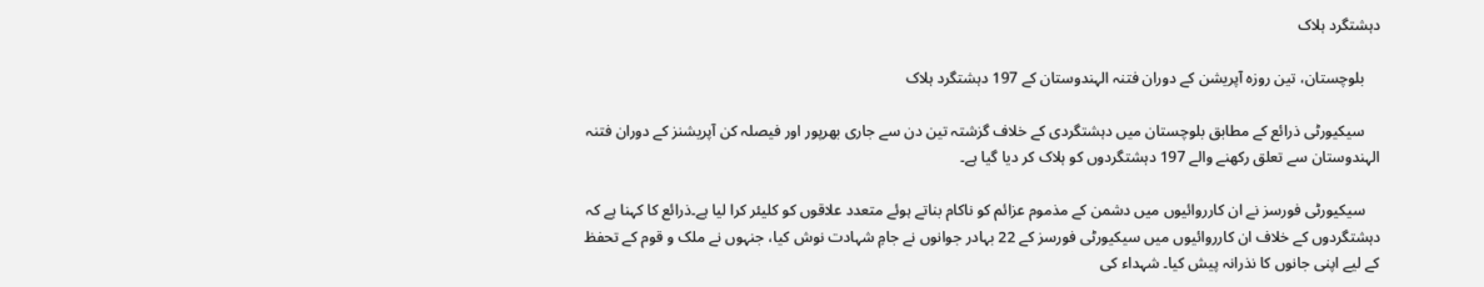دہشتگرد ہلاک

    بلوچستان، تین روزہ آپریشن کے دوران فتنہ الہندوستان کے 197 دہشتگرد ہلاک

    سیکیورٹی ذرائع کے مطابق بلوچستان میں دہشتگردی کے خلاف گزشتہ تین دن سے جاری بھرپور اور فیصلہ کن آپریشنز کے دوران فتنہ الہندوستان سے تعلق رکھنے والے 197 دہشتگردوں کو ہلاک کر دیا گیا ہے۔

    سیکیورٹی فورسز نے ان کارروائیوں میں دشمن کے مذموم عزائم کو ناکام بناتے ہوئے متعدد علاقوں کو کلیئر کرا لیا ہے۔ذرائع کا کہنا ہے کہ دہشتگردوں کے خلاف ان کارروائیوں میں سیکیورٹی فورسز کے 22 بہادر جوانوں نے جامِ شہادت نوش کیا، جنہوں نے ملک و قوم کے تحفظ کے لیے اپنی جانوں کا نذرانہ پیش کیا۔ شہداء کی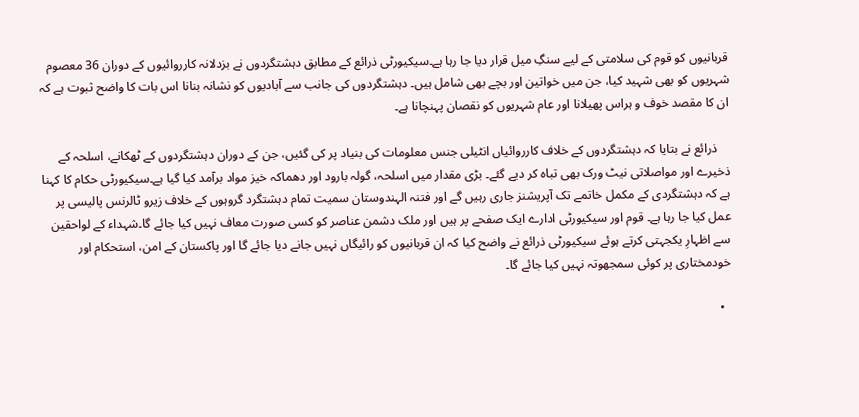قربانیوں کو قوم کی سلامتی کے لیے سنگِ میل قرار دیا جا رہا ہے۔سیکیورٹی ذرائع کے مطابق دہشتگردوں نے بزدلانہ کارروائیوں کے دوران 36 معصوم شہریوں کو بھی شہید کیا، جن میں خواتین اور بچے بھی شامل ہیں۔ دہشتگردوں کی جانب سے آبادیوں کو نشانہ بنانا اس بات کا واضح ثبوت ہے کہ ان کا مقصد خوف و ہراس پھیلانا اور عام شہریوں کو نقصان پہنچانا ہے۔

    ذرائع نے بتایا کہ دہشتگردوں کے خلاف کارروائیاں انٹیلی جنس معلومات کی بنیاد پر کی گئیں، جن کے دوران دہشتگردوں کے ٹھکانے، اسلحہ کے ذخیرے اور مواصلاتی نیٹ ورک بھی تباہ کر دیے گئے۔ بڑی مقدار میں اسلحہ، گولہ بارود اور دھماکہ خیز مواد برآمد کیا گیا ہے۔سیکیورٹی حکام کا کہنا ہے کہ دہشتگردی کے مکمل خاتمے تک آپریشنز جاری رہیں گے اور فتنہ الہندوستان سمیت تمام دہشتگرد گروہوں کے خلاف زیرو ٹالرنس پالیسی پر عمل کیا جا رہا ہے۔ قوم اور سیکیورٹی ادارے ایک صفحے پر ہیں اور ملک دشمن عناصر کو کسی صورت معاف نہیں کیا جائے گا۔شہداء کے لواحقین سے اظہارِ یکجہتی کرتے ہوئے سیکیورٹی ذرائع نے واضح کیا کہ ان قربانیوں کو رائیگاں نہیں جانے دیا جائے گا اور پاکستان کے امن، استحکام اور خودمختاری پر کوئی سمجھوتہ نہیں کیا جائے گا۔

  •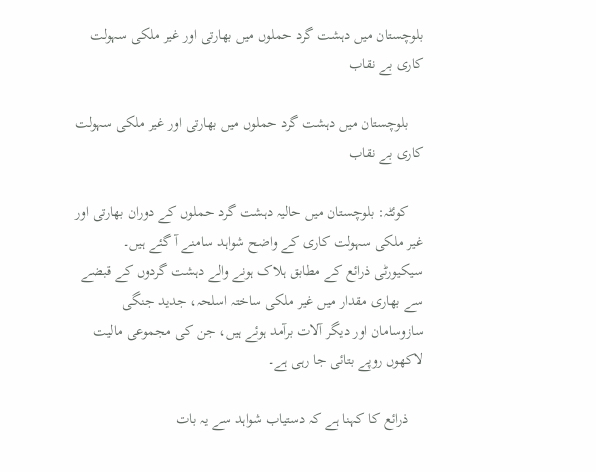بلوچستان میں دہشت گرد حملوں میں بھارتی اور غیر ملکی سہولت کاری بے نقاب

    بلوچستان میں دہشت گرد حملوں میں بھارتی اور غیر ملکی سہولت کاری بے نقاب

    کوئٹہ: بلوچستان میں حالیہ دہشت گرد حملوں کے دوران بھارتی اور غیر ملکی سہولت کاری کے واضح شواہد سامنے آ گئے ہیں۔ سیکیورٹی ذرائع کے مطابق ہلاک ہونے والے دہشت گردوں کے قبضے سے بھاری مقدار میں غیر ملکی ساختہ اسلحہ، جدید جنگی سازوسامان اور دیگر آلات برآمد ہوئے ہیں، جن کی مجموعی مالیت لاکھوں روپے بتائی جا رہی ہے۔

    ذرائع کا کہنا ہے کہ دستیاب شواہد سے یہ بات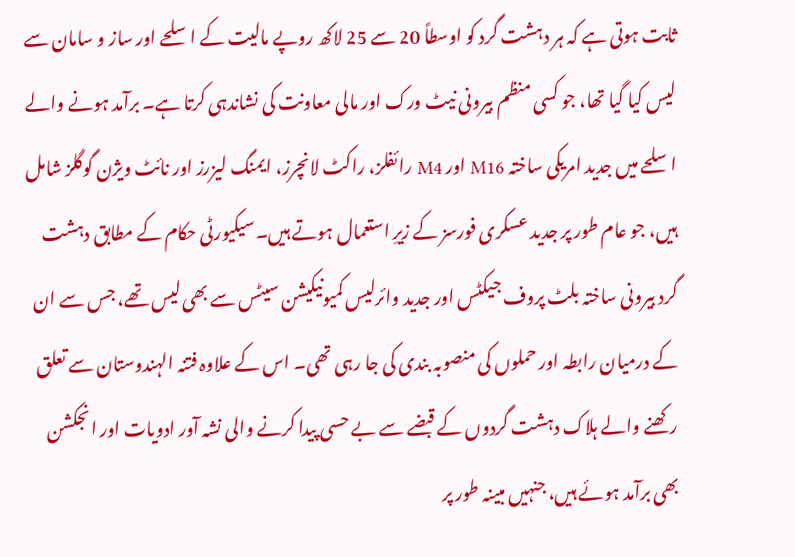ثابت ہوتی ہے کہ ہر دہشت گرد کو اوسطاً 20 سے 25 لاکھ روپے مالیت کے اسلحے اور ساز و سامان سے لیس کیا گیا تھا، جو کسی منظم بیرونی نیٹ ورک اور مالی معاونت کی نشاندہی کرتا ہے۔ برآمد ہونے والے اسلحے میں جدید امریکی ساختہ M16 اور M4 رائفلز، راکٹ لانچرز، ایمنگ لیزرز اور نائٹ ویژن گوگلز شامل ہیں، جو عام طور پر جدید عسکری فورسز کے زیرِ استعمال ہوتے ہیں۔سیکیورٹی حکام کے مطابق دہشت گرد بیرونی ساختہ بلٹ پروف جیکٹس اور جدید وائرلیس کمیونیکیشن سیٹس سے بھی لیس تھے، جس سے ان کے درمیان رابطہ اور حملوں کی منصوبہ بندی کی جا رہی تھی۔ اس کے علاوہ فتنہ الہندوستان سے تعلق رکھنے والے ہلاک دہشت گردوں کے قبضے سے بے حسی پیدا کرنے والی نشہ آور ادویات اور انجکشن بھی برآمد ہوئے ہیں، جنہیں مبینہ طور پر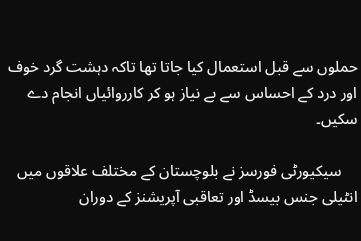حملوں سے قبل استعمال کیا جاتا تھا تاکہ دہشت گرد خوف اور درد کے احساس سے بے نیاز ہو کر کارروائیاں انجام دے سکیں۔

    سیکیورٹی فورسز نے بلوچستان کے مختلف علاقوں میں انٹیلی جنس بیسڈ اور تعاقبی آپریشنز کے دوران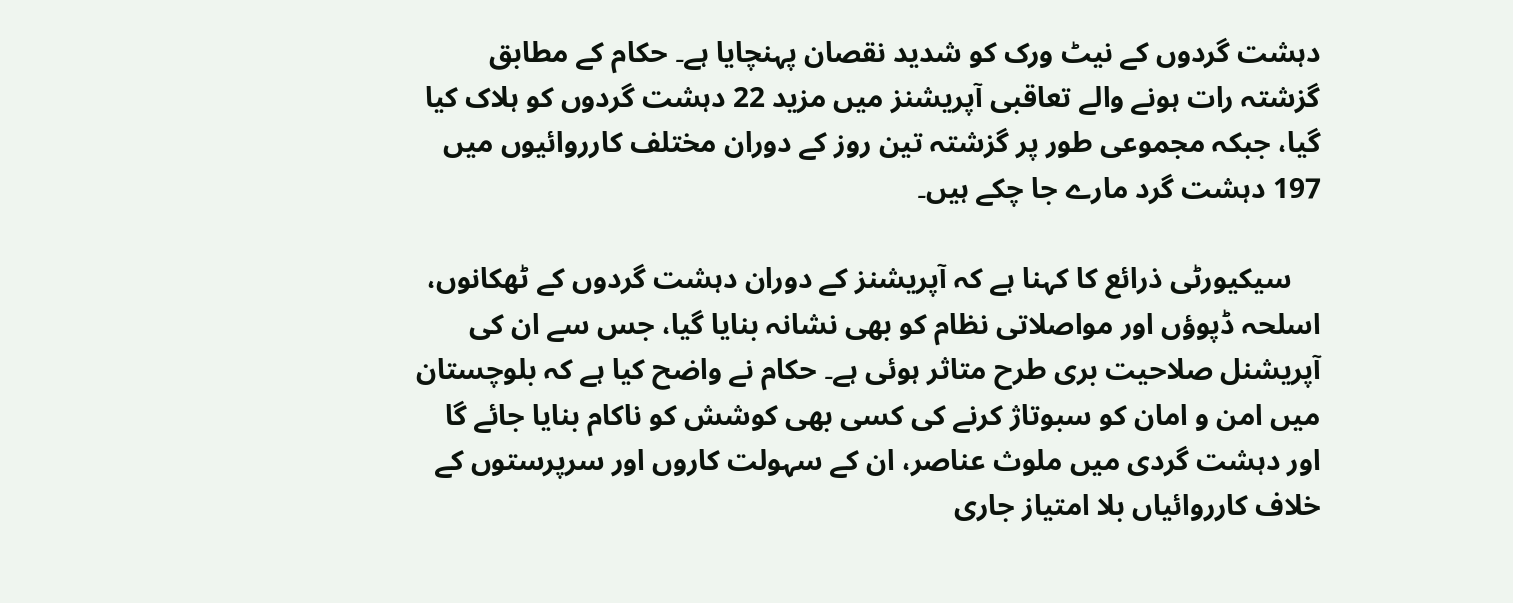دہشت گردوں کے نیٹ ورک کو شدید نقصان پہنچایا ہے۔ حکام کے مطابق گزشتہ رات ہونے والے تعاقبی آپریشنز میں مزید 22 دہشت گردوں کو ہلاک کیا گیا، جبکہ مجموعی طور پر گزشتہ تین روز کے دوران مختلف کارروائیوں میں 197 دہشت گرد مارے جا چکے ہیں۔

    سیکیورٹی ذرائع کا کہنا ہے کہ آپریشنز کے دوران دہشت گردوں کے ٹھکانوں، اسلحہ ڈپوؤں اور مواصلاتی نظام کو بھی نشانہ بنایا گیا، جس سے ان کی آپریشنل صلاحیت بری طرح متاثر ہوئی ہے۔ حکام نے واضح کیا ہے کہ بلوچستان میں امن و امان کو سبوتاژ کرنے کی کسی بھی کوشش کو ناکام بنایا جائے گا اور دہشت گردی میں ملوث عناصر، ان کے سہولت کاروں اور سرپرستوں کے خلاف کارروائیاں بلا امتیاز جاری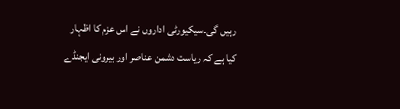رہیں گی۔سیکیورٹی اداروں نے اس عزم کا اظہار کیا ہے کہ ریاست دشمن عناصر اور بیرونی ایجنڈے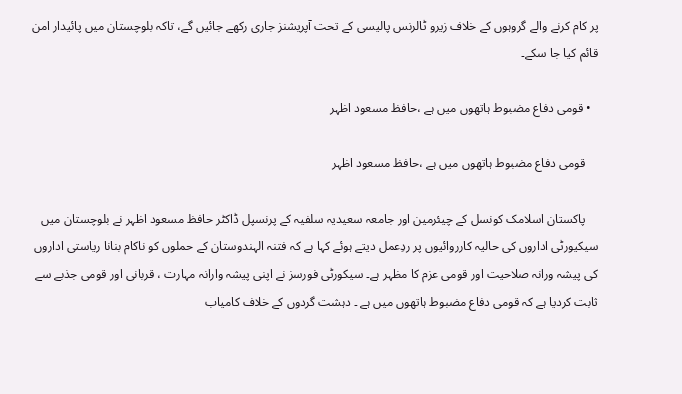پر کام کرنے والے گروہوں کے خلاف زیرو ٹالرنس پالیسی کے تحت آپریشنز جاری رکھے جائیں گے، تاکہ بلوچستان میں پائیدار امن قائم کیا جا سکے۔

  • قومی دفاع مضبوط ہاتھوں میں ہے ،حافظ مسعود اظہر

    قومی دفاع مضبوط ہاتھوں میں ہے ،حافظ مسعود اظہر

    پاکستان اسلامک کونسل کے چیئرمین اور جامعہ سعیدیہ سلفیہ کے پرنسپل ڈاکٹر حافظ مسعود اظہر نے بلوچستان میں سیکیورٹی اداروں کی حالیہ کارروائیوں پر ردِعمل دیتے ہوئے کہا ہے کہ فتنہ الہندوستان کے حملوں کو ناکام بنانا ریاستی اداروں کی پیشہ ورانہ صلاحیت اور قومی عزم کا مظہر ہے۔ سیکورٹی فورسز نے اپنی پیشہ وارانہ مہارت ، قربانی اور قومی جذبے سے ثابت کردیا ہے کہ قومی دفاع مضبوط ہاتھوں میں ہے ۔ دہشت گردوں کے خلاف کامیاب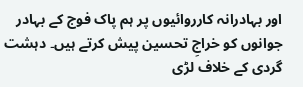اور بہادرانہ کارروائیوں پر ہم پاک فوج کے بہادر جوانوں کو خراجِ تحسین پیش کرتے ہیں۔ دہشت گردی کے خلاف لڑی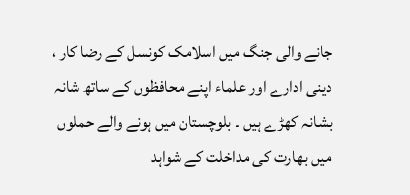جانے والی جنگ میں اسلامک کونسل کے رضا کار ، دینی ادارے اور علماء اپنے محافظوں کے ساتھ شانہ بشانہ کھڑے ہیں ۔ بلوچستان میں ہونے والے حملوں میں بھارت کی مداخلت کے شواہد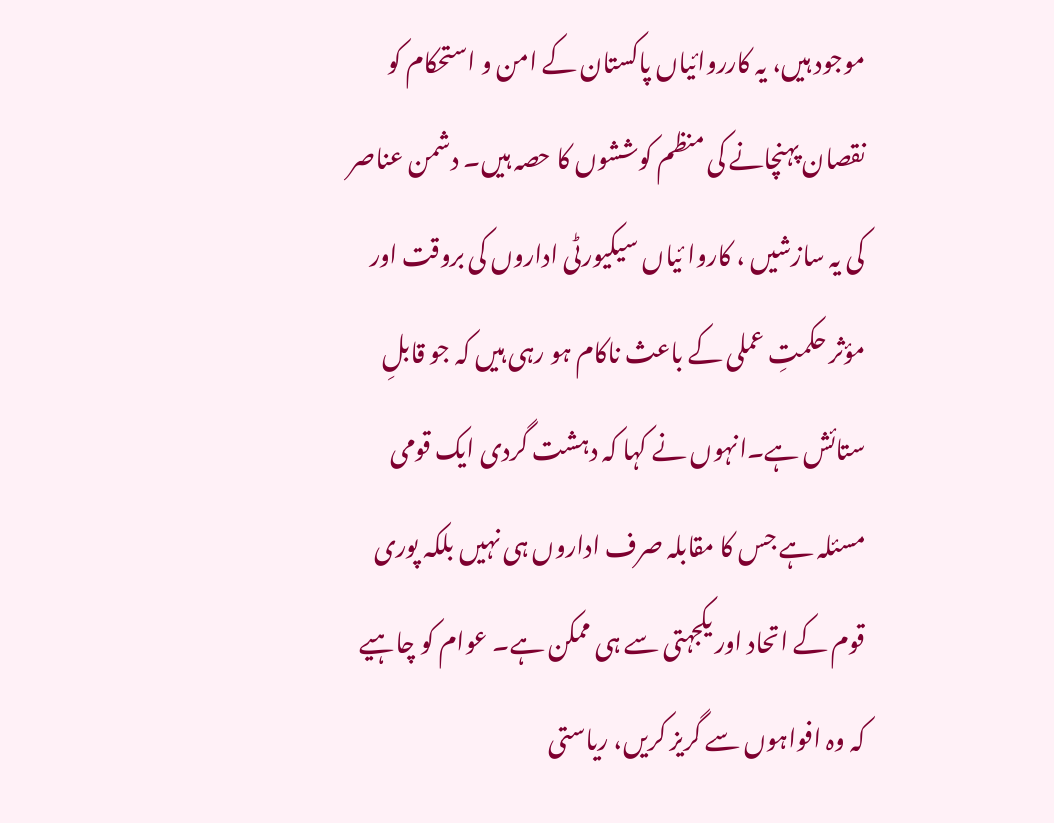موجود ہیں، یہ کارروائیاں پاکستان کے امن و استحکام کو نقصان پہنچانے کی منظم کوششوں کا حصہ ہیں۔ دشمن عناصر کی یہ سازشیں ، کاروا ئیاں سیکیورٹی اداروں کی بروقت اور مؤثر حکمتِ عملی کے باعث ناکام ہو رہی ہیں کہ جو قابلِ ستائش ہے۔انہوں نے کہا کہ دہشت گردی ایک قومی مسئلہ ہے جس کا مقابلہ صرف اداروں ہی نہیں بلکہ پوری قوم کے اتحاد اور یکجہتی سے ہی ممکن ہے۔ عوام کو چاہیے کہ وہ افواہوں سے گریز کریں، ریاستی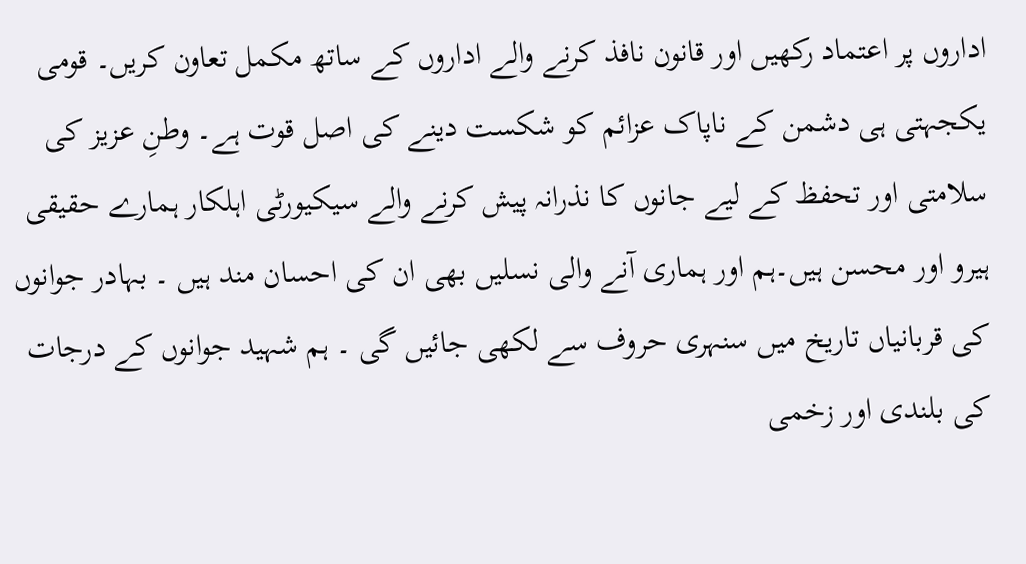اداروں پر اعتماد رکھیں اور قانون نافذ کرنے والے اداروں کے ساتھ مکمل تعاون کریں۔ قومی یکجہتی ہی دشمن کے ناپاک عزائم کو شکست دینے کی اصل قوت ہے۔ وطنِ عزیز کی سلامتی اور تحفظ کے لیے جانوں کا نذرانہ پیش کرنے والے سیکیورٹی اہلکار ہمارے حقیقی ہیرو اور محسن ہیں۔ہم اور ہماری آنے والی نسلیں بھی ان کی احسان مند ہیں ۔ بہادر جوانوں کی قربانیاں تاریخ میں سنہری حروف سے لکھی جائیں گی ۔ ہم شہید جوانوں کے درجات کی بلندی اور زخمی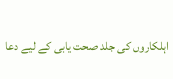اہلکاروں کی جلد صحت یابی کے لیے دعا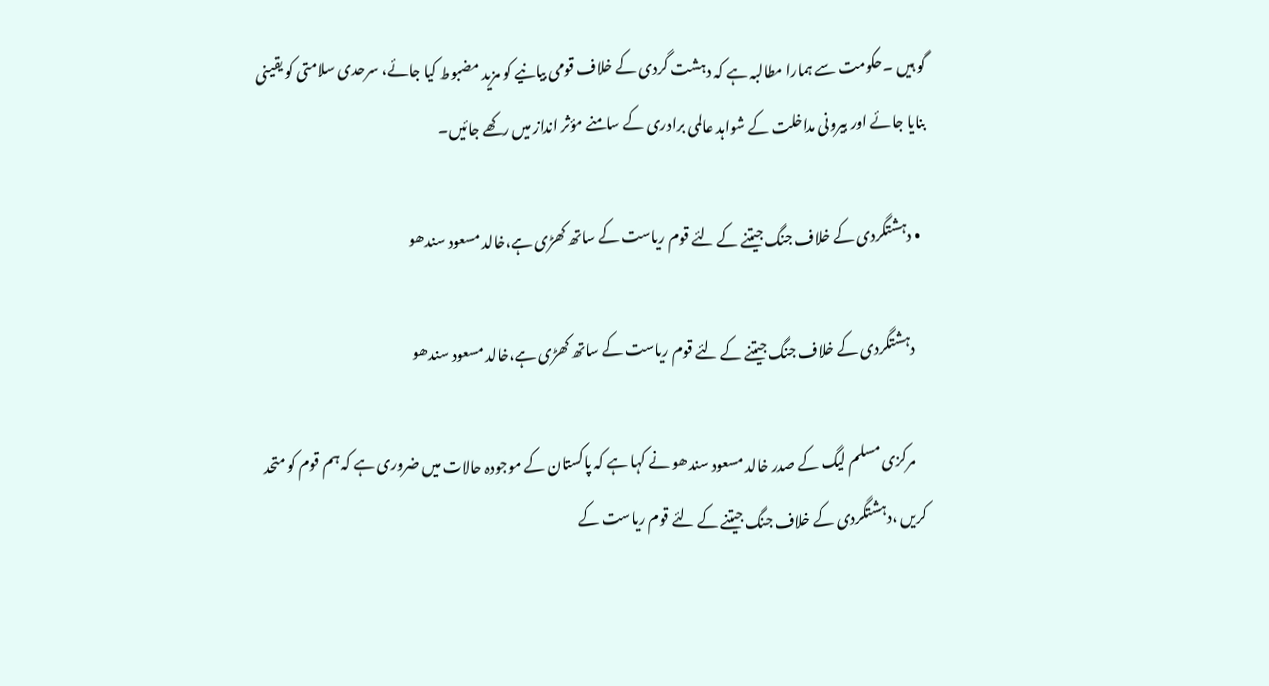گو ہیں ۔حکومت سے ہمارا مطالبہ ہے کہ دہشت گردی کے خلاف قومی بیانیے کو مزید مضبوط کیا جائے، سرحدی سلامتی کو یقینی بنایا جائے اور بیرونی مداخلت کے شواہد عالمی برادری کے سامنے مؤثر انداز میں رکھے جائیں۔

  • دہشتگردی کے خلاف جنگ جیتنے کے لئے قوم ریاست کے ساتھ کھڑی ہے،خالد مسعود سندھو

    دہشتگردی کے خلاف جنگ جیتنے کے لئے قوم ریاست کے ساتھ کھڑی ہے،خالد مسعود سندھو

    مرکزی مسلم لیگ کے صدر خالد مسعود سندھو نے کہا ہے کہ پاکستان کے موجودہ حالات میں ضروری ہے کہ ہم قوم کو متحد کریں ،دہشتگردی کے خلاف جنگ جیتنے کے لئے قوم ریاست کے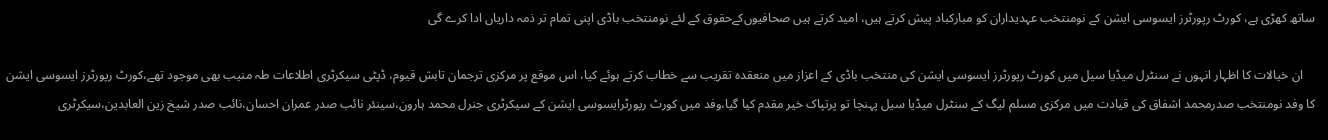ساتھ کھڑی ہے، کورٹ رپورٹرز ایسوسی ایشن کے نومنتخب عہدیداران کو مبارکباد پیش کرتے ہیں، امید کرتے ہیں صحافیوں‌کےحقوق کے لئے نومنتخب باڈی اپنی تمام تر ذمہ داریاں ادا کرے گی

    ان خیالات کا اظہار انہوں نے سنٹرل میڈیا سیل میں کورٹ رپورٹرز ایسوسی ایشن کی منتخب باڈی کے اعزاز میں منعقدہ تقریب سے خطاب کرتے ہوئے کیا، اس موقع پر مرکزی ترجمان تابش قیوم، ڈپٹی سیکرٹری اطلاعات طہ منیب بھی موجود تھے،کورٹ رپورٹرز ایسوسی ایشن کا وفد نومنتخب صدرمحمد اشفاق کی قیادت میں مرکزی مسلم لیگ کے سنٹرل میڈیا سیل پہنچا تو پرتپاک خیر مقدم کیا گیا،وفد میں کورٹ رپورٹرایسوسی ایشن کے سیکرٹری جنرل محمد ہارون،سینئر نائب صدر عمران احسان،نائب صدر شیخ زین العابدین،سیکرٹری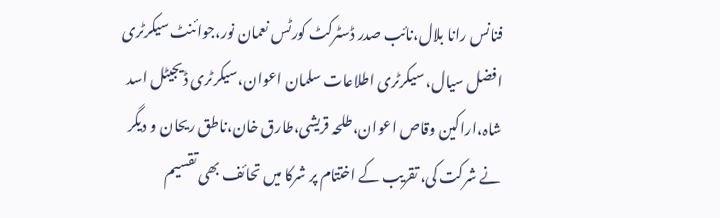فنانس رانا بلال،نائب صدر ڈسٹرکٹ کورٹس نعمان نور،جوائنٹ سیکرٹری افضل سیال، سیکرٹری اطلاعات سلمان اعوان،سیکرٹری ڈیجیٹل اسد شاہ،اراکین وقاص اعوان،طلحہ قریشی،طارق خان،ناطق ریحان و دیگر نے شرکت کی، تقریب کے اختتام پر شرکا میں تحائف بھی تقسیم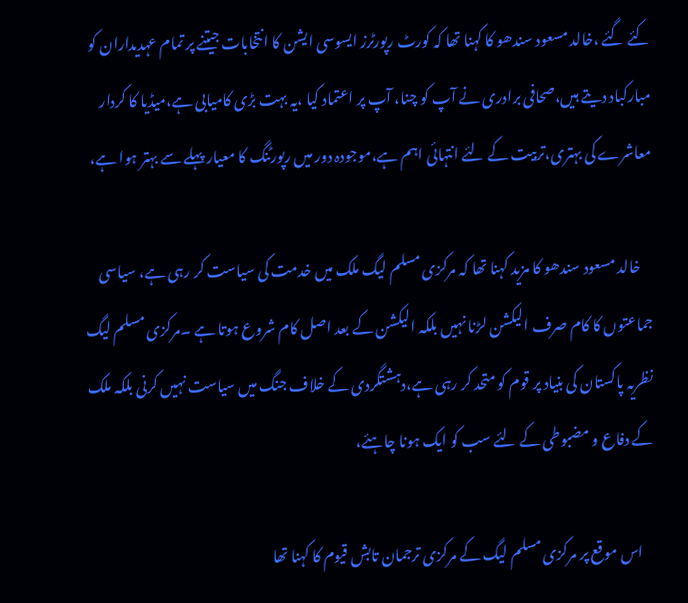کئے گئے ،خالد مسعود سندھو کا کہنا تھا کہ کورٹ رپورٹرز ایسوسی ایشن کا انتخابات جیتنے پر تمام عہدیداران کو مبارکباد دیتے ہیں،صحافی برادری نے آپ کو چنا، آپ پر اعتماد کیا ،یہ بہت بڑی کامیابی ہے،میڈیا کا کردار معاشرے کی بہتری،تربیت کے لئے انتہائی اہم ہے،موجودہ دور میں رپورٹنگ کا معیار پہلے سے بہتر ہوا ہے،

    خالد مسعود سندھو کا مزید کہنا تھا کہ مرکزی مسلم لیگ ملک میں خدمت کی سیاست کر رہی ہے، سیاسی جماعتوں کا کام صرف الیکشن لڑنا نہیں بلکہ الیکشن کے بعد اصل کام شروع ہوتا ہے ۔مرکزی مسلم لیگ نظریہ پاکستان کی بنیاد پر قوم کو متحد کر رہی ہے،دہشتگردی کے خلاف جنگ میں سیاست نہیں کرنی بلکہ ملک کے دفاع و مضبوطی کے لئے سب کو ایک ہونا چاہئے،

    اس موقع پر مرکزی مسلم لیگ کے مرکزی ترجمان تابش قیوم کا کہنا تھا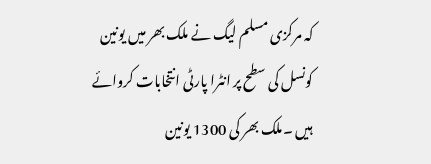کہ مرکزی مسلم لیگ نے ملک بھر میں یونین کونسل کی سطح پر انٹرا پارٹی انتخابات کروائے ہیں ۔ملک بھر کی 1300 یونین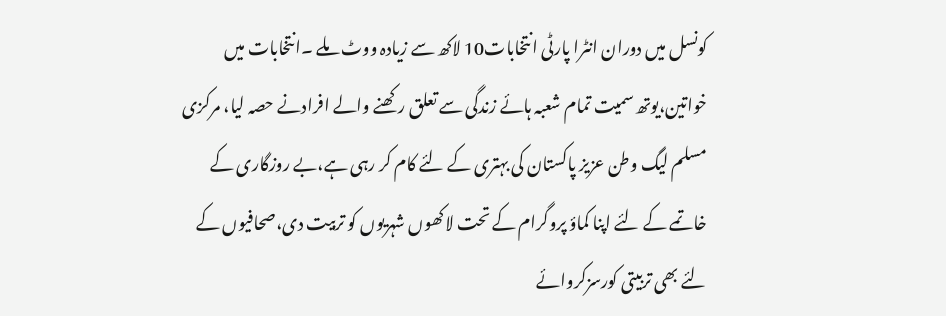کونسل میں دوران انٹرا پارٹی انتخابات10 لاکھ سے زیادہ ووٹ ملے ۔انتخابات میں خواتین،یوتھ سمیت تمام شعبہ ہائے زندگی سے تعلق رکھنے والے افرادنے حصہ لیا، مرکزی مسلم لیگ وطن عزیز پاکستان کی بہتری کے لئے کام کر رہی ہے،بے روزگاری کے خاتمے کے لئے اپنا کماؤ پروگرام کے تحت لاکھوں شہریوں کو تربیت دی،صحافیوں کے لئے بھی تربیتی کورسزکروائے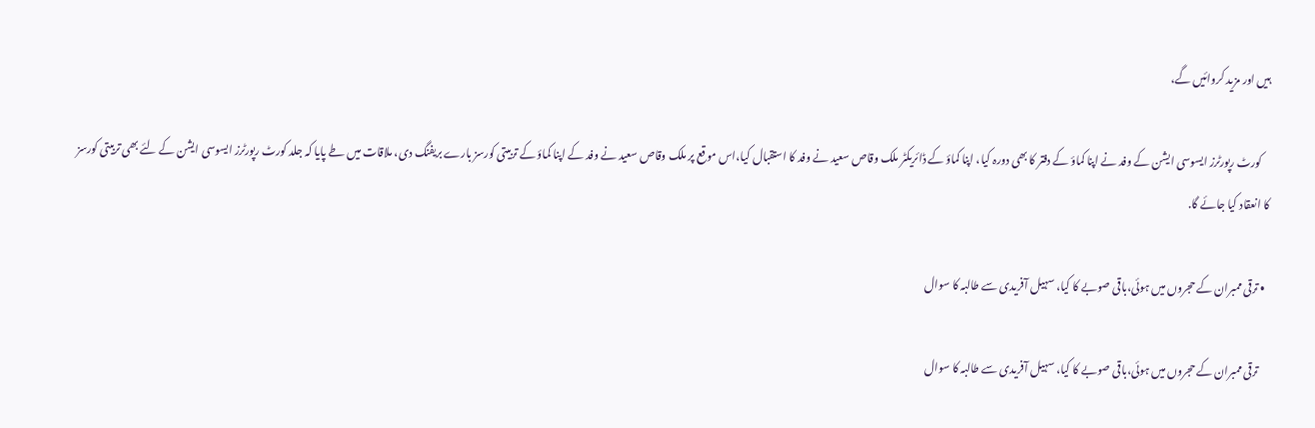ہیں اور مزید کروائیں گے،

    کورٹ رپورٹرز ایسوسی ایشن کے وفد نے اپنا کماؤ کے دفتر کا بھی دورہ کیا، اپنا کماؤ کے ڈائریکٹر ملک وقاص سعید نے وفد کا استقبال کیا،اس موقع پر ملک وقاص سعید نے وفد کے اپنا کماؤ کے تربیتی کورسز بارے بریفنگ دی، ملاقات میں طے پایا کہ جلد کورٹ رپورٹرز ایسوسی ایشن کے لئے بھی تربیتی کورسز کا انعقاد کیا جائے گا.

  • ترقی ممبران کے حجروں میں ہوئی،باقی صوبے کا کیا، سہیل آفریدی سے طالبہ کا سوال

    ترقی ممبران کے حجروں میں ہوئی،باقی صوبے کا کیا، سہیل آفریدی سے طالبہ کا سوال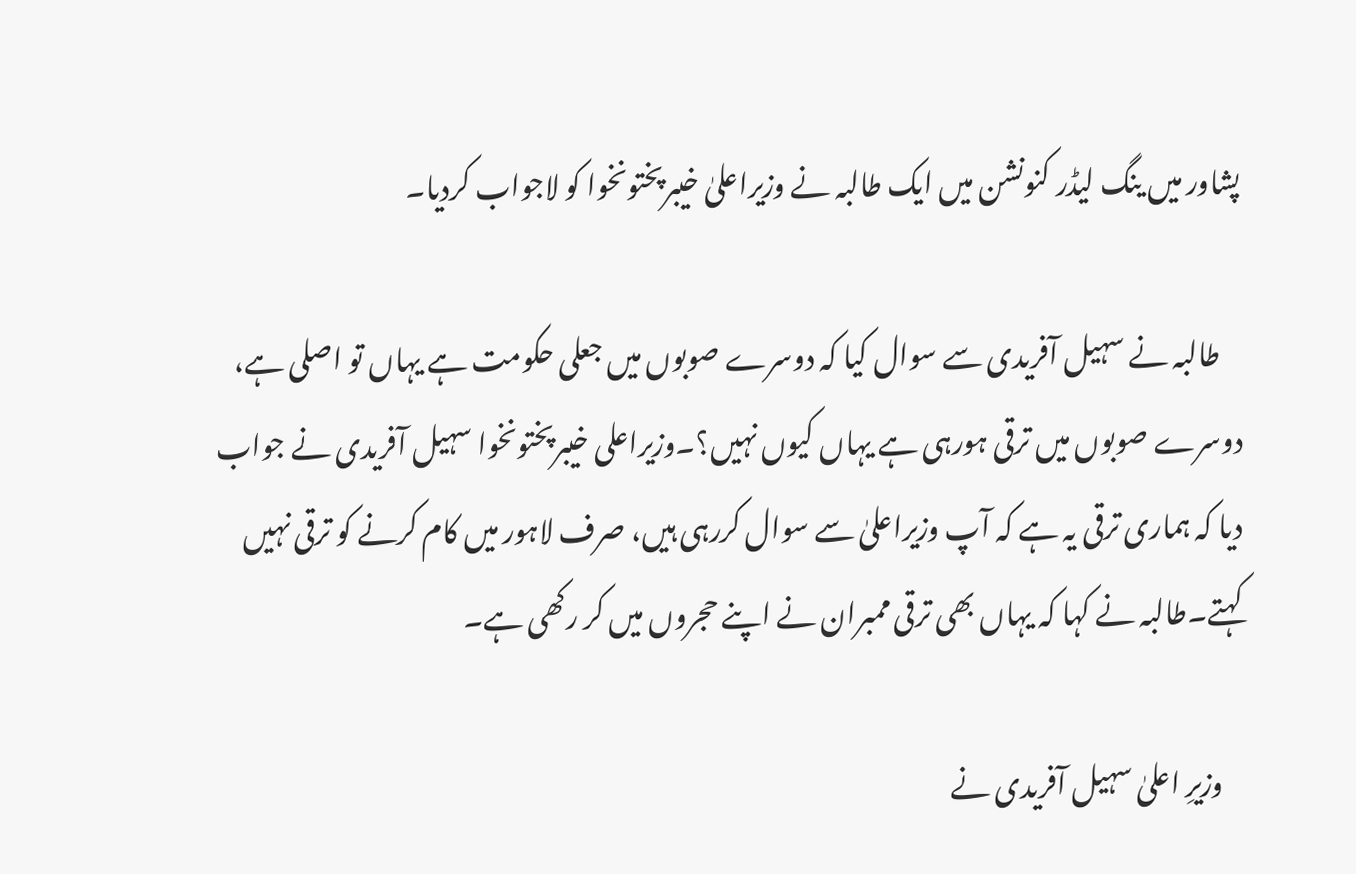پشاور میں ینگ لیڈر کنونشن میں ایک طالبہ نے وزیراعلیٰ خیبرپختونخوا کو لاجواب کردیا۔

    طالبہ نے سہیل آفریدی سے سوال کیا کہ دوسرے صوبوں میں جعلی حکومت ہے یہاں تو اصلی ہے، دوسرے صوبوں میں ترقی ہورہی ہے یہاں کیوں نہیں؟۔وزیراعلی خیبرپختونخوا سہیل آفریدی نے جواب دیا کہ ہماری ترقی یہ ہے کہ آپ وزیراعلیٰ سے سوال کررہی ہیں، صرف لاہور میں کام کرنے کو ترقی نہیں کہتے۔طالبہ نے کہا کہ یہاں بھی ترقی ممبران نے اپنے حجروں میں کر رکھی ہے۔

    وزیرِ اعلیٰ سہیل آفریدی نے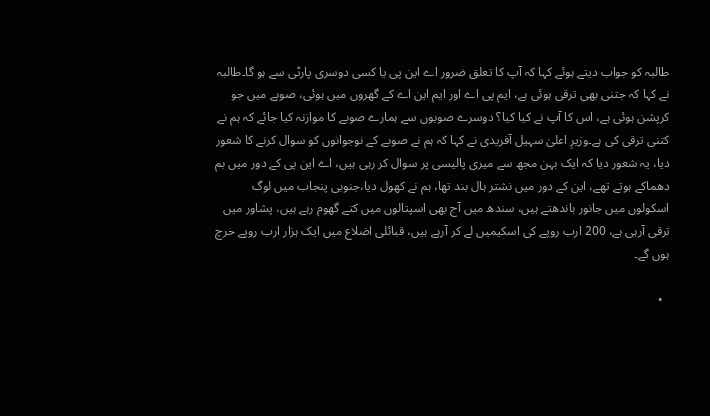طالبہ کو جواب دیتے ہوئے کہا کہ آپ کا تعلق ضرور اے این پی یا کسی دوسری پارٹی سے ہو گا۔طالبہ نے کہا کہ جتنی بھی ترقی ہوئی ہے، ایم پی اے اور ایم این اے کے گھروں میں ہوئی، صوبے میں جو کرپشن ہوئی ہے، اس کا آپ نے کیا کیا؟ دوسرے صوبوں سے ہمارے صوبے کا موازنہ کیا جائے کہ ہم نے کتنی ترقی کی ہے۔وزیرِ اعلیٰ سہیل آفریدی نے کہا کہ ہم نے صوبے کے نوجوانوں کو سوال کرنے کا شعور دیا، یہ شعور دیا کہ ایک بہن مجھ سے میری پالیسی پر سوال کر رہی ہیں، اے این پی کے دور میں بم دھماکے ہوتے تھے، این کے دور میں نشتر ہال بند تھا، ہم نے کھول دیا،جنوبی پنجاب میں لوگ اسکولوں میں جانور باندھتے ہیں، سندھ میں آج بھی اسپتالوں میں کتے گھوم رہے ہیں، پشاور میں ترقی آرہی ہے، 200 ارب روپے کی اسکیمیں لے کر آرہے ہیں، قبائلی اضلاع میں ایک ہزار ارب روپے خرچ ہوں گے۔

  •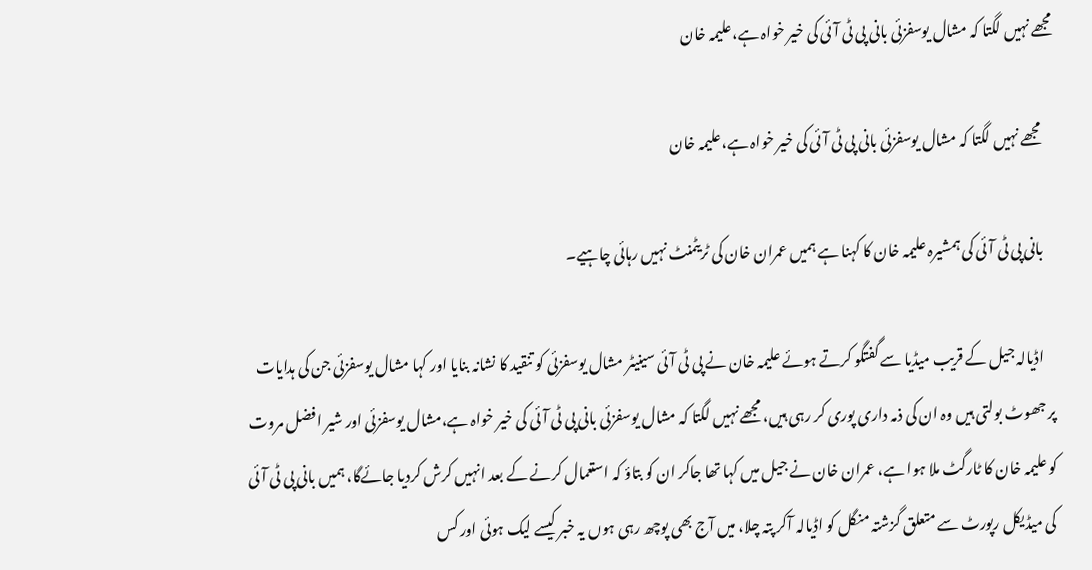مجھے نہیں لگتا کہ مشال یوسفزئی بانی پی ٹی آئی کی خیر خواہ ہے،علیمہ خان

    مجھے نہیں لگتا کہ مشال یوسفزئی بانی پی ٹی آئی کی خیر خواہ ہے،علیمہ خان

    بانی پی ٹی آئی کی ہمشیرہ علیمہ خان کا کہنا ہے ہمیں عمران خان کی ٹریٹمنٹ نہیں رہائی چاہیے۔

    اڈیالہ جیل کے قریب میڈیا سے گفتگو کرتے ہوئے علیمہ خان نے پی ٹی آئی سینیٹر مشال یوسفزئی کو تنقید کا نشانہ بنایا اور کہا مشال یوسفزئی جن کی ہدایات پر جھوٹ بولتی ہیں وہ ان کی ذمہ داری پوری کر رہی ہیں، مجھے نہیں لگتا کہ مشال یوسفزئی بانی پی ٹی آئی کی خیر خواہ ہے،مشال یوسفزئی اور شیر افضل مروت کو علیمہ خان کا ٹارگٹ ملا ہوا ہے، عمران خان نے جیل میں کہا تھا جاکر ان کو بتاؤ کہ استعمال کرنے کے بعد انہیں کرش کردیا جائےگا، ہمیں بانی پی ٹی آئی کی میڈیکل رپورٹ سے متعلق گزشتہ منگل کو اڈیالہ آکر پتہ چلا، میں آج بھی پوچھ رہی ہوں یہ خبر کیسے لیک ہوئی اور کس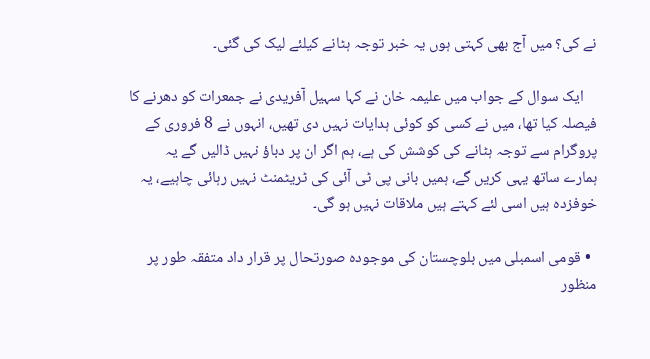نے کی؟ میں آج بھی کہتی ہوں یہ خبر توجہ ہٹانے کیلئے لیک کی گئی۔

    ایک سوال کے جواب میں علیمہ خان نے کہا سہیل آفریدی نے جمعرات کو دھرنے کا فیصلہ کیا تھا، میں نے کسی کو کوئی ہدایات نہیں دی تھیں، انہوں نے 8 فروری کے پروگرام سے توجہ ہٹانے کی کوشش کی ہے، ہم اگر ان پر دباؤ نہیں ڈالیں گے یہ ہمارے ساتھ یہی کریں گے، ہمیں بانی پی ٹی آئی کی ٹریٹمنٹ نہیں رہائی چاہیے، یہ خوفزدہ ہیں اسی لئے کہتے ہیں ملاقات نہیں ہو گی۔

  • قومی اسمبلی میں بلوچستان کی موجودہ صورتحال پر قرار داد متفقہ طور پر منظور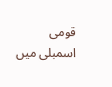قومی اسمبلی میں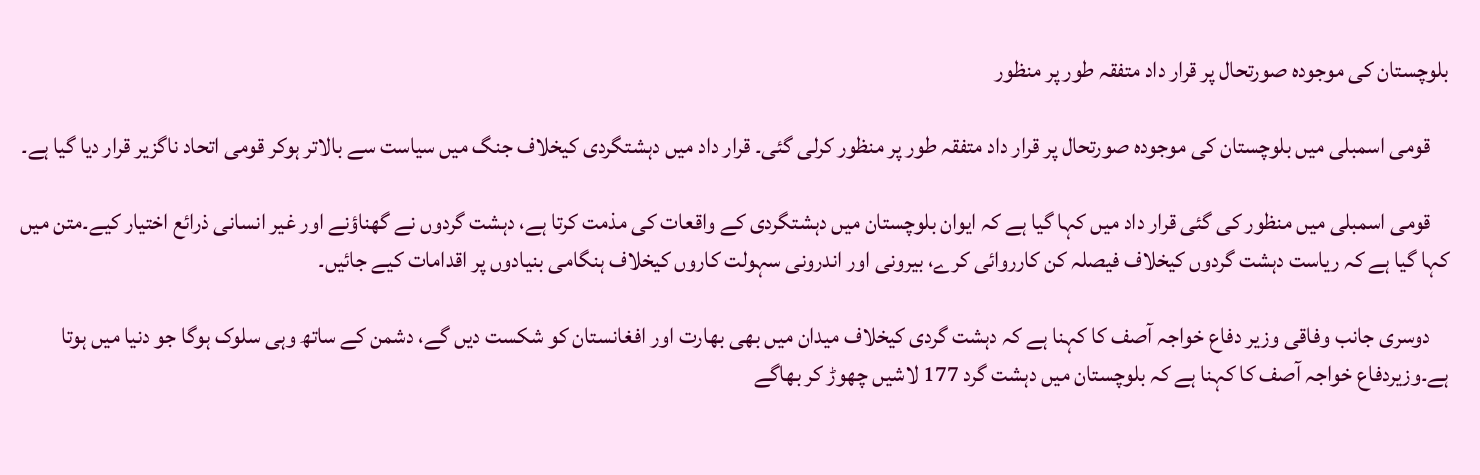بلوچستان کی موجودہ صورتحال پر قرار داد متفقہ طور پر منظور

    قومی اسمبلی میں بلوچستان کی موجودہ صورتحال پر قرار داد متفقہ طور پر منظور کرلی گئی۔ قرار داد میں دہشتگردی کیخلاف جنگ میں سیاست سے بالاتر ہوکر قومی اتحاد ناگزیر قرار دیا گیا ہے۔

    قومی اسمبلی میں منظور کی گئی قرار داد میں کہا گیا ہے کہ ایوان بلوچستان میں دہشتگردی کے واقعات کی مذمت کرتا ہے، دہشت گردوں نے گھناؤنے اور غیر انسانی ذرائع اختیار کیے۔متن میں کہا گیا ہے کہ ریاست دہشت گردوں کیخلاف فیصلہ کن کارروائی کرے، بیرونی اور اندرونی سہولت کاروں کیخلاف ہنگامی بنیادوں پر اقدامات کیے جائیں۔

    دوسری جانب وفاقی وزیر دفاع خواجہ آصف کا کہنا ہے کہ دہشت گردی کیخلاف میدان میں بھی بھارت اور افغانستان کو شکست دیں گے، دشمن کے ساتھ وہی سلوک ہوگا جو دنیا میں ہوتا ہے۔وزیردفاع خواجہ آصف کا کہنا ہے کہ بلوچستان میں دہشت گرد 177 لاشیں چھوڑ کر بھاگے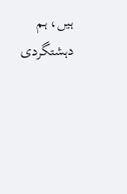ہیں، ہم دہشتگردی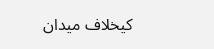کیخلاف میدان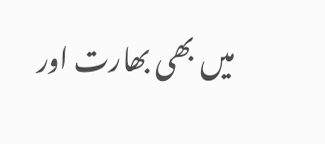میں بھی بھارت اور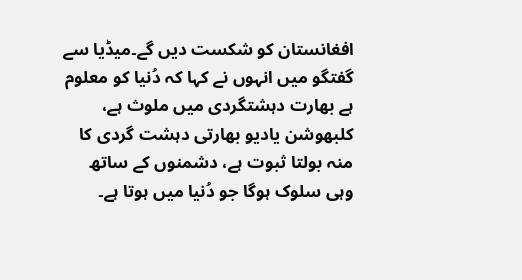افغانستان کو شکست دیں گے۔میڈیا سے گفتگو میں انہوں نے کہا کہ دُنیا کو معلوم ہے بھارت دہشتگردی میں ملوث ہے، کلبھوشن یادیو بھارتی دہشت گردی کا منہ بولتا ثبوت ہے، دشمنوں کے ساتھ وہی سلوک ہوگا جو دُنیا میں ہوتا ہے۔